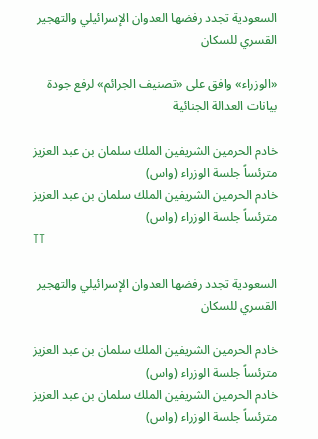السعودية تجدد رفضها العدوان الإسرائيلي والتهجير القسري للسكان

«الوزراء» وافق على «تصنيف الجرائم» لرفع جودة بيانات العدالة الجنائية

خادم الحرمين الشريفين الملك سلمان بن عبد العزيز مترئساً جلسة الوزراء (واس)
خادم الحرمين الشريفين الملك سلمان بن عبد العزيز مترئساً جلسة الوزراء (واس)
TT

السعودية تجدد رفضها العدوان الإسرائيلي والتهجير القسري للسكان

خادم الحرمين الشريفين الملك سلمان بن عبد العزيز مترئساً جلسة الوزراء (واس)
خادم الحرمين الشريفين الملك سلمان بن عبد العزيز مترئساً جلسة الوزراء (واس)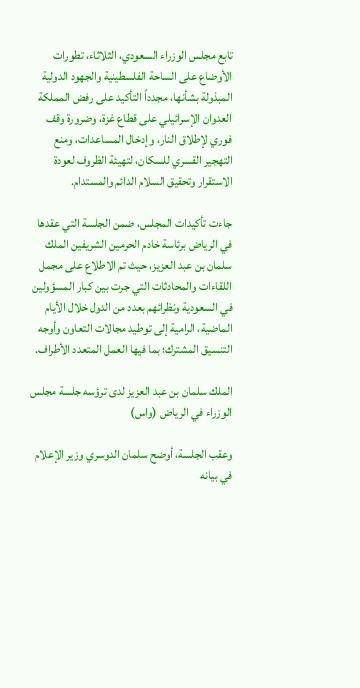تابع مجلس الوزراء السعودي، الثلاثاء، تطورات الأوضاع على الساحة الفلسطينية والجهود الدولية المبذولة بشأنها، مجدداً التأكيد على رفض المملكة العدوان الإسرائيلي على قطاع غزة، وضرورة وقف فوري لإطلاق النار، وإدخال المساعدات، ومنع التهجير القسري للسكان، لتهيئة الظروف لعودة الاستقرار وتحقيق السلام الدائم والمستدام.

جاءت تأكيدات المجلس، ضمن الجلسة التي عقدها في الرياض برئاسة خادم الحرمين الشريفين الملك سلمان بن عبد العزيز، حيث تم الاطلاع على مجمل اللقاءات والمحادثات التي جرت بين كبار المسؤولين في السعودية ونظرائهم بعدد من الدول خلال الأيام الماضية، الرامية إلى توطيد مجالات التعاون وأوجه التنسيق المشترك؛ بما فيها العمل المتعدد الأطراف.

الملك سلمان بن عبد العزيز لدى ترؤسه جلسة مجلس الوزراء في الرياض (واس)

وعقب الجلسة، أوضح سلمان الدوسري وزير الإعلام في بيانه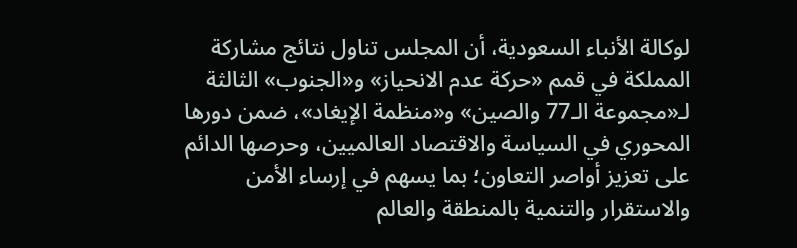لوكالة الأنباء السعودية، أن المجلس تناول نتائج مشاركة المملكة في قمم «حركة عدم الانحياز» و«الجنوب» الثالثة لـ«مجموعة الـ77 والصين» و«منظمة الإيغاد»، ضمن دورها المحوري في السياسة والاقتصاد العالميين، وحرصها الدائم على تعزيز أواصر التعاون؛ بما يسهم في إرساء الأمن والاستقرار والتنمية بالمنطقة والعالم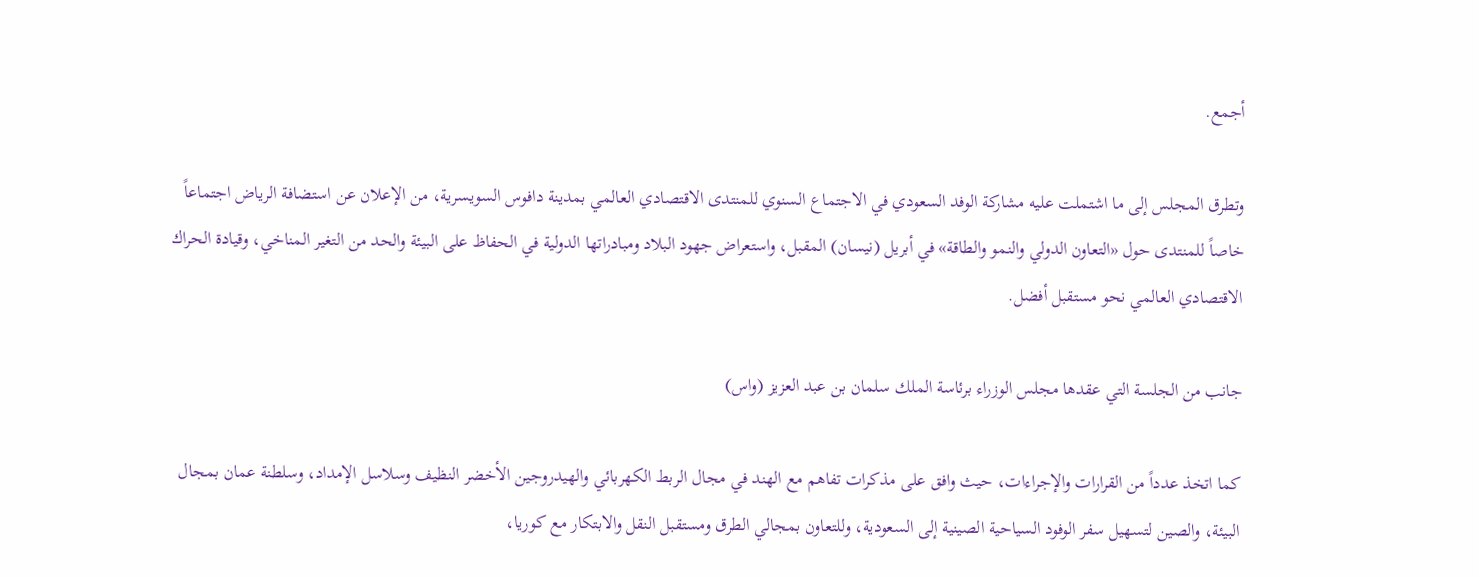أجمع.

وتطرق المجلس إلى ما اشتملت عليه مشاركة الوفد السعودي في الاجتماع السنوي للمنتدى الاقتصادي العالمي بمدينة دافوس السويسرية، من الإعلان عن استضافة الرياض اجتماعاً خاصاً للمنتدى حول «التعاون الدولي والنمو والطاقة» في أبريل (نيسان) المقبل، واستعراض جهود البلاد ومبادراتها الدولية في الحفاظ على البيئة والحد من التغير المناخي، وقيادة الحراك الاقتصادي العالمي نحو مستقبل أفضل.

جانب من الجلسة التي عقدها مجلس الوزراء برئاسة الملك سلمان بن عبد العزيز (واس)

كما اتخذ عدداً من القرارات والإجراءات، حيث وافق على مذكرات تفاهم مع الهند في مجال الربط الكهربائي والهيدروجين الأخضر النظيف وسلاسل الإمداد، وسلطنة عمان بمجال البيئة، والصين لتسهيل سفر الوفود السياحية الصينية إلى السعودية، وللتعاون بمجالي الطرق ومستقبل النقل والابتكار مع كوريا،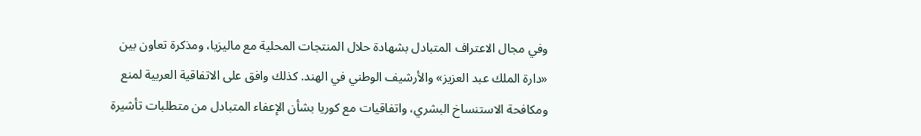وفي مجال الاعتراف المتبادل بشهادة حلال المنتجات المحلية مع ماليزيا، ومذكرة تعاون بين «دارة الملك عبد العزيز» والأرشيف الوطني في الهند. كذلك وافق على الاتفاقية العربية لمنع ومكافحة الاستنساخ البشري، واتفاقيات مع كوريا بشأن الإعفاء المتبادل من متطلبات تأشيرة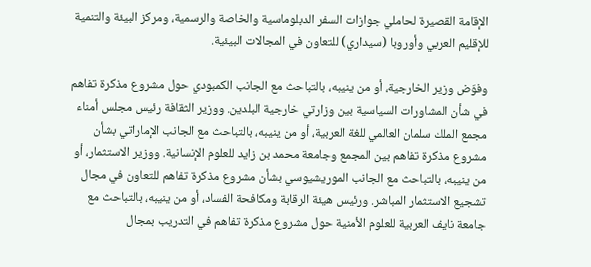الإقامة القصيرة لحاملي جوازات السفر الدبلوماسية والخاصة والرسمية، ومركز البيئة والتنمية للإقليم العربي وأوروبا (سيداري) للتعاون في المجالات البيئية.

وفوّض وزير الخارجية، أو من ينيبه، بالتباحث مع الجانب الكمبودي حول مشروع مذكرة تفاهم في شأن المشاورات السياسية بين وزارتي خارجية البلدين. ووزير الثقافة رئيس مجلس أمناء مجمع الملك سلمان العالمي للغة العربية، أو من ينيبه، بالتباحث مع الجانب الإماراتي بشأن مشروع مذكرة تفاهم بين المجمع وجامعة محمد بن زايد للعلوم الإنسانية. ووزير الاستثمار، أو من ينيبه، بالتباحث مع الجانب الموريشيوسي بشأن مشروع مذكرة تفاهم للتعاون في مجال تشجيع الاستثمار المباشر. ورئيس هيئة الرقابة ومكافحة الفساد، أو من ينيبه، بالتباحث مع جامعة نايف العربية للعلوم الأمنية حول مشروع مذكرة تفاهم في التدريب بمجال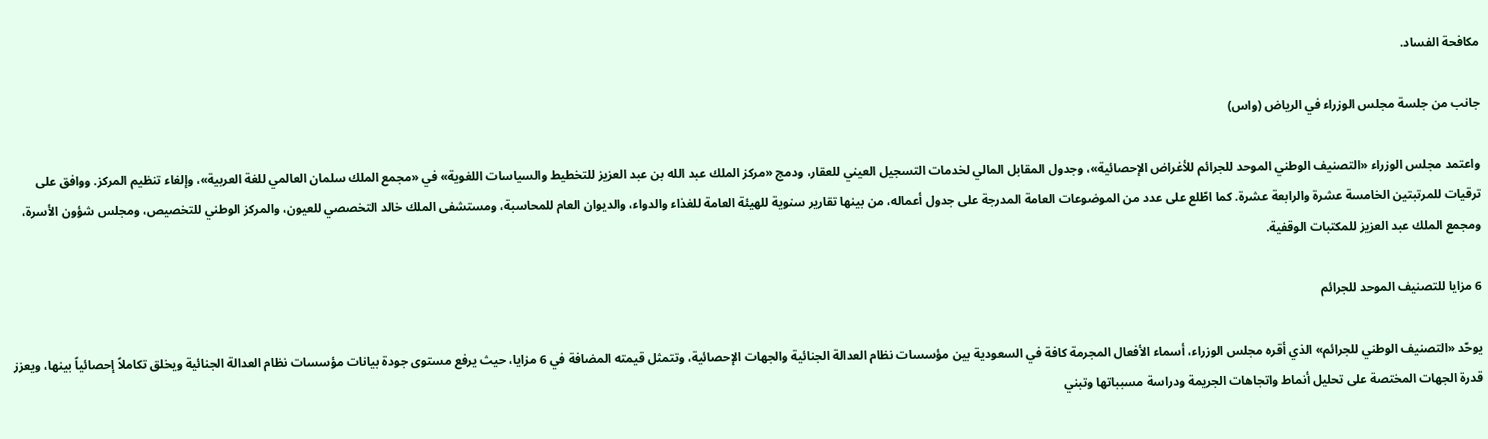مكافحة الفساد.

جانب من جلسة مجلس الوزراء في الرياض (واس)

واعتمد مجلس الوزراء «التصنيف الوطني الموحد للجرائم للأغراض الإحصائية»، وجدول المقابل المالي لخدمات التسجيل العيني للعقار، ودمج «مركز الملك عبد الله بن عبد العزيز للتخطيط والسياسات اللغوية» في «مجمع الملك سلمان العالمي للغة العربية»، وإلغاء تنظيم المركز. ووافق على ترقيات للمرتبتين الخامسة عشرة والرابعة عشرة. كما اطّلع على عدد من الموضوعات العامة المدرجة على جدول أعماله، من بينها تقارير سنوية للهيئة العامة للغذاء والدواء، والديوان العام للمحاسبة، ومستشفى الملك خالد التخصصي للعيون، والمركز الوطني للتخصيص، ومجلس شؤون الأسرة، ومجمع الملك عبد العزيز للمكتبات الوقفية.

6 مزايا للتصنيف الموحد للجرائم

يوحّد «التصنيف الوطني للجرائم» الذي أقره مجلس الوزراء، أسماء الأفعال المجرمة كافة في السعودية بين مؤسسات نظام العدالة الجنائية والجهات الإحصائية، وتتمثل قيمته المضافة في 6 مزايا، حيث يرفع مستوى جودة بيانات مؤسسات نظام العدالة الجنائية ويخلق تكاملاً إحصائياً بينها، ويعزز قدرة الجهات المختصة على تحليل أنماط واتجاهات الجريمة ودراسة مسبباتها وتبني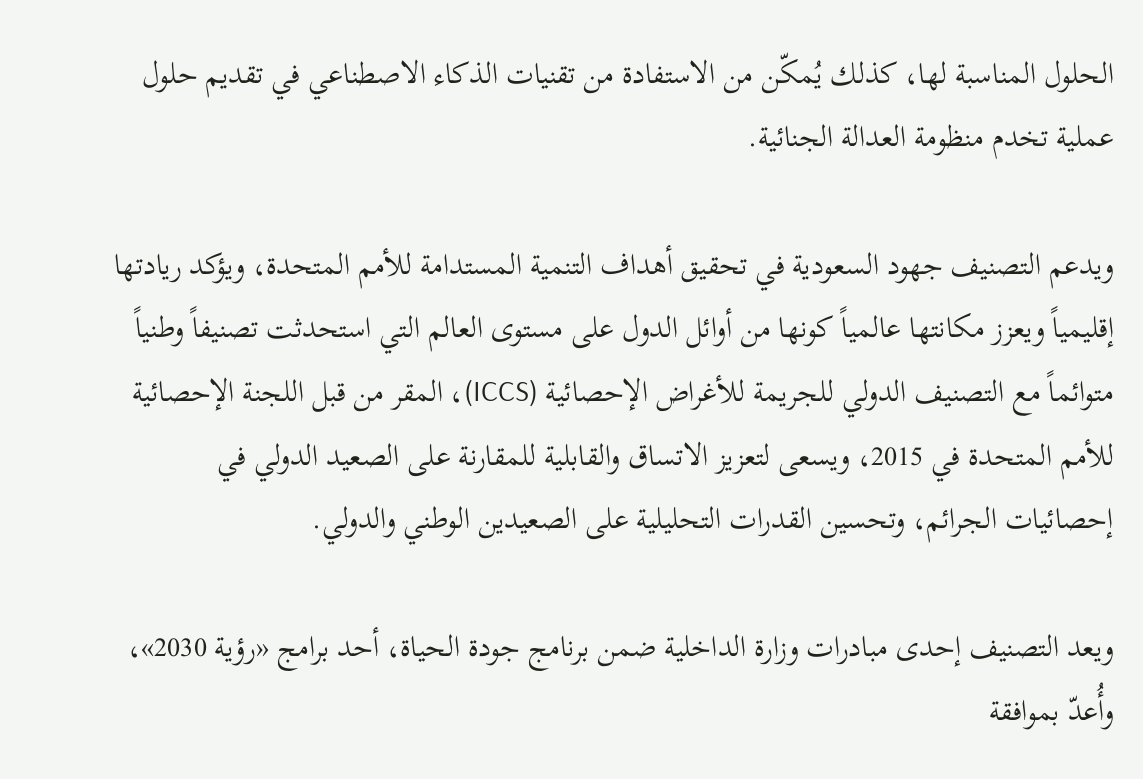الحلول المناسبة لها، كذلك يُمكّن من الاستفادة من تقنيات الذكاء الاصطناعي في تقديم حلول عملية تخدم منظومة العدالة الجنائية.

ويدعم التصنيف جهود السعودية في تحقيق أهداف التنمية المستدامة للأمم المتحدة، ويؤكد ريادتها إقليمياً ويعزز مكانتها عالمياً كونها من أوائل الدول على مستوى العالم التي استحدثت تصنيفاً وطنياً متوائماً مع التصنيف الدولي للجريمة للأغراض الإحصائية (ICCS)، المقر من قبل اللجنة الإحصائية للأمم المتحدة في 2015، ويسعى لتعزيز الاتساق والقابلية للمقارنة على الصعيد الدولي في إحصائيات الجرائم، وتحسين القدرات التحليلية على الصعيدين الوطني والدولي.

ويعد التصنيف إحدى مبادرات وزارة الداخلية ضمن برنامج جودة الحياة، أحد برامج «رؤية 2030»، وأُعدّ بموافقة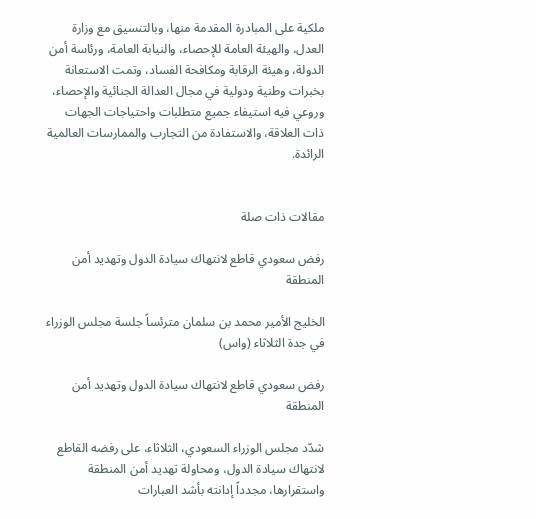ملكية على المبادرة المقدمة منها، وبالتنسيق مع وزارة العدل، والهيئة العامة للإحصاء، والنيابة العامة، ورئاسة أمن الدولة، وهيئة الرقابة ومكافحة الفساد، وتمت الاستعانة بخبرات وطنية ودولية في مجال العدالة الجنائية والإحصاء، وروعي فيه استيفاء جميع متطلبات واحتياجات الجهات ذات العلاقة، والاستفادة من التجارب والممارسات العالمية الرائدة.


مقالات ذات صلة

رفض سعودي قاطع لانتهاك سيادة الدول وتهديد أمن المنطقة

الخليج الأمير محمد بن سلمان مترئساً جلسة مجلس الوزراء في جدة الثلاثاء (واس)

رفض سعودي قاطع لانتهاك سيادة الدول وتهديد أمن المنطقة

شدّد مجلس الوزراء السعودي، الثلاثاء، على رفضه القاطع لانتهاك سيادة الدول، ومحاولة تهديد أمن المنطقة واستقرارها، مجدداً إدانته بأشد العبارات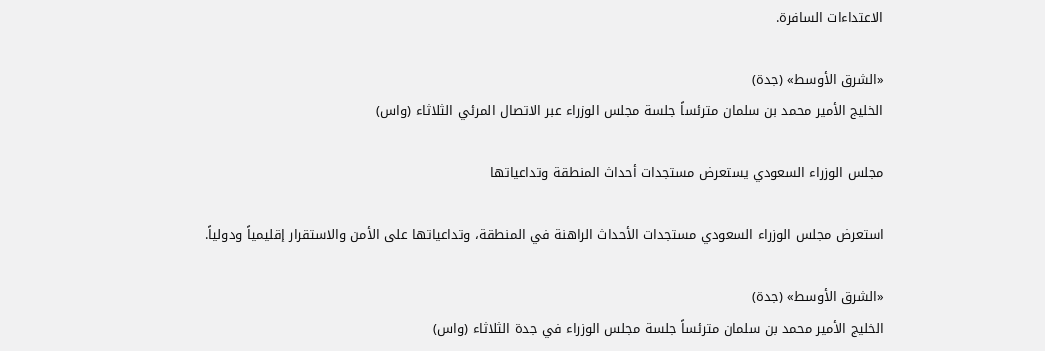الاعتداءات السافرة.

«الشرق الأوسط» (جدة)
الخليج الأمير محمد بن سلمان مترئساً جلسة مجلس الوزراء عبر الاتصال المرئي الثلاثاء (واس)

مجلس الوزراء السعودي يستعرض مستجدات أحداث المنطقة وتداعياتها

استعرض مجلس الوزراء السعودي مستجدات الأحداث الراهنة في المنطقة، وتداعياتها على الأمن والاستقرار إقليمياً ودولياً.

«الشرق الأوسط» (جدة)
الخليج الأمير محمد بن سلمان مترئساً جلسة مجلس الوزراء في جدة الثلاثاء (واس)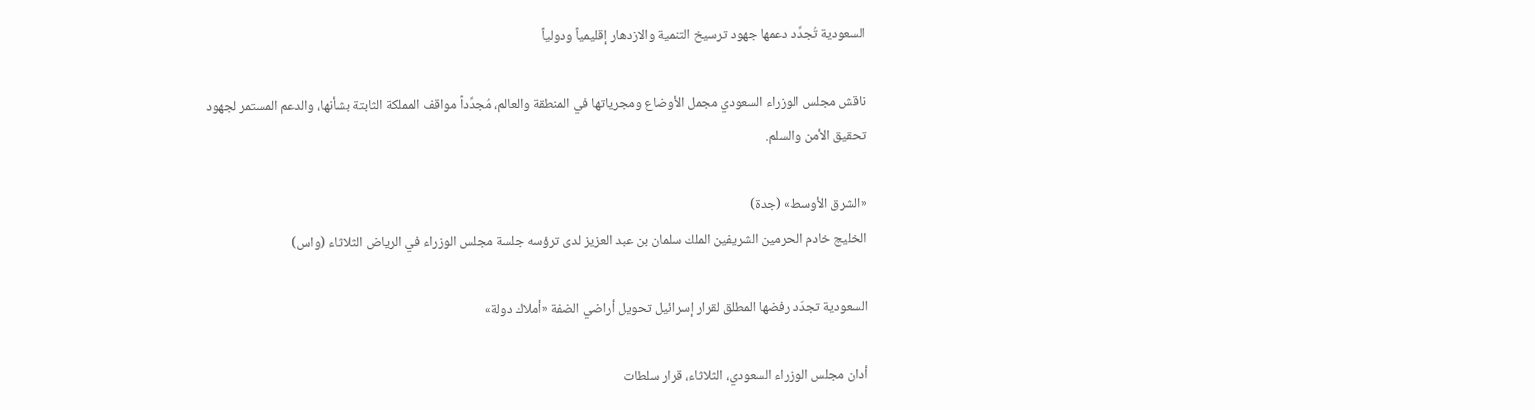السعودية تُجدِّد دعمها جهود ترسيخ التنمية والازدهار إقليمياً ودولياً

ناقش مجلس الوزراء السعودي مجمل الأوضاع ومجرياتها في المنطقة والعالم، مُجدِّداً مواقف المملكة الثابتة بشأنها، والدعم المستمر لجهود تحقيق الأمن والسلم.

«الشرق الأوسط» (جدة)
الخليج خادم الحرمين الشريفين الملك سلمان بن عبد العزيز لدى ترؤسه جلسة مجلس الوزراء في الرياض الثلاثاء (واس)

السعودية تجدّد رفضها المطلق لقرار إسرائيل تحويل أراضي الضفة «أملاك دولة»

أدان مجلس الوزراء السعودي، الثلاثاء، قرار سلطات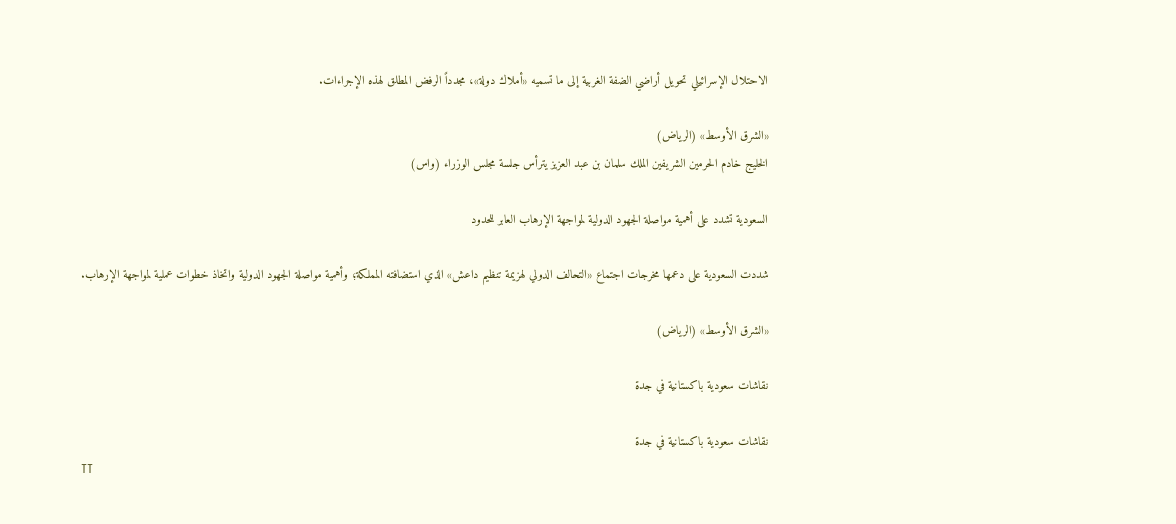الاحتلال الإسرائيلي تحويل أراضي الضفة الغربية إلى ما تسميه «أملاك دولة»، مجدداً الرفض المطلق لهذه الإجراءات.

«الشرق الأوسط» (الرياض)
الخليج خادم الحرمين الشريفين الملك سلمان بن عبد العزيز يترأس جلسة مجلس الوزراء (واس)

السعودية تشدد على أهمية مواصلة الجهود الدولية لمواجهة الإرهاب العابر للحدود

شددت السعودية على دعمها مخرجات اجتماع «التحالف الدولي لهزيمة تنظيم داعش» الذي استضافته المملكة؛ وأهمية مواصلة الجهود الدولية واتخاذ خطوات عملية لمواجهة الإرهاب.

«الشرق الأوسط» (الرياض)

نقاشات سعودية باكستانية في جدة

نقاشات سعودية باكستانية في جدة
TT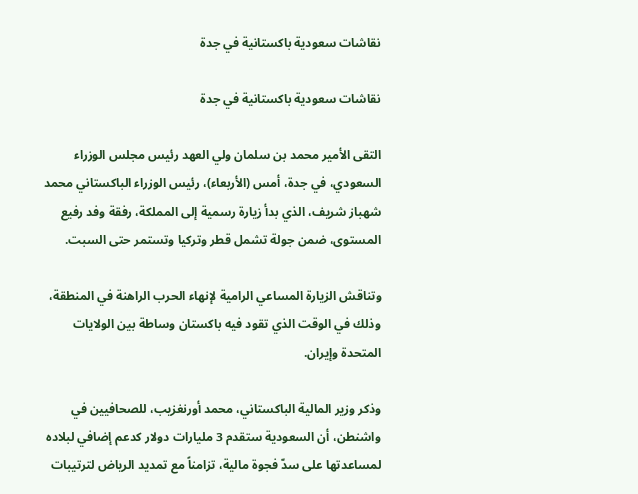نقاشات سعودية باكستانية في جدة

نقاشات سعودية باكستانية في جدة

التقى الأمير محمد بن سلمان ولي العهد رئيس مجلس الوزراء السعودي، في جدة، أمس (الأربعاء)، رئيس الوزراء الباكستاني محمد شهباز شريف، الذي بدأ زيارة رسمية إلى المملكة، رفقة وفد رفيع المستوى، ضمن جولة تشمل قطر وتركيا وتستمر حتى السبت.

وتناقش الزيارة المساعي الرامية لإنهاء الحرب الراهنة في المنطقة، وذلك في الوقت الذي تقود فيه باكستان وساطة بين الولايات المتحدة وإيران.

وذكر وزير المالية الباكستاني، محمد أورنغزيب، للصحافيين في واشنطن، أن السعودية ستقدم 3 مليارات دولار كدعم إضافي لبلاده لمساعدتها على سدّ فجوة مالية، تزامناً مع تمديد الرياض لترتيبات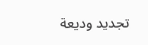تجديد وديعة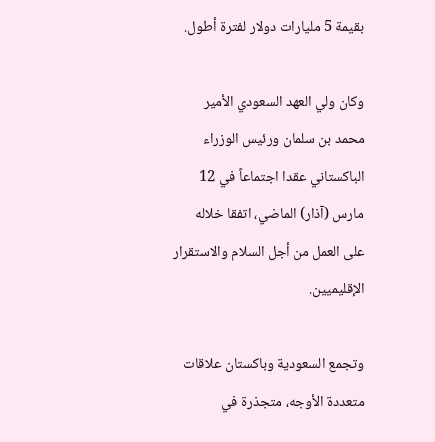بقيمة 5 مليارات دولار لفترة أطول.

وكان ولي العهد السعودي الأمير محمد بن سلمان ورئيس الوزراء الباكستاني عقدا اجتماعاً في 12 مارس (آذار) الماضي، اتفقا خلاله على العمل من أجل السلام والاستقرار الإقليميين.

وتجمع السعودية وباكستان علاقات متعددة الأوجه، متجذرة في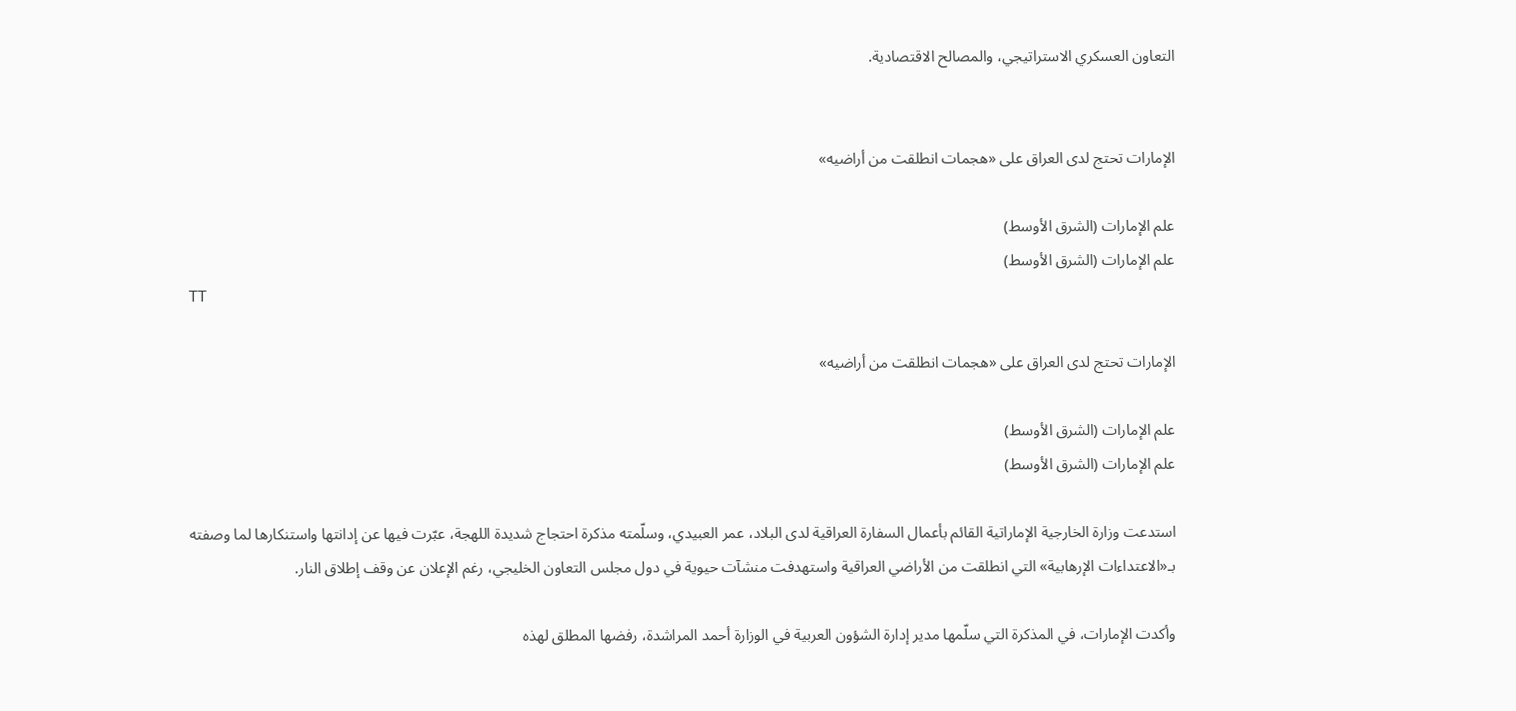التعاون العسكري الاستراتيجي، والمصالح الاقتصادية.


الإمارات تحتج لدى العراق على «هجمات انطلقت من أراضيه»

علم الإمارات (الشرق الأوسط)
علم الإمارات (الشرق الأوسط)
TT

الإمارات تحتج لدى العراق على «هجمات انطلقت من أراضيه»

علم الإمارات (الشرق الأوسط)
علم الإمارات (الشرق الأوسط)

استدعت وزارة الخارجية الإماراتية القائم بأعمال السفارة العراقية لدى البلاد، عمر العبيدي، وسلّمته مذكرة احتجاج شديدة اللهجة، عبّرت فيها عن إدانتها واستنكارها لما وصفته بـ«الاعتداءات الإرهابية» التي انطلقت من الأراضي العراقية واستهدفت منشآت حيوية في دول مجلس التعاون الخليجي، رغم الإعلان عن وقف إطلاق النار.

وأكدت الإمارات، في المذكرة التي سلّمها مدير إدارة الشؤون العربية في الوزارة أحمد المراشدة، رفضها المطلق لهذه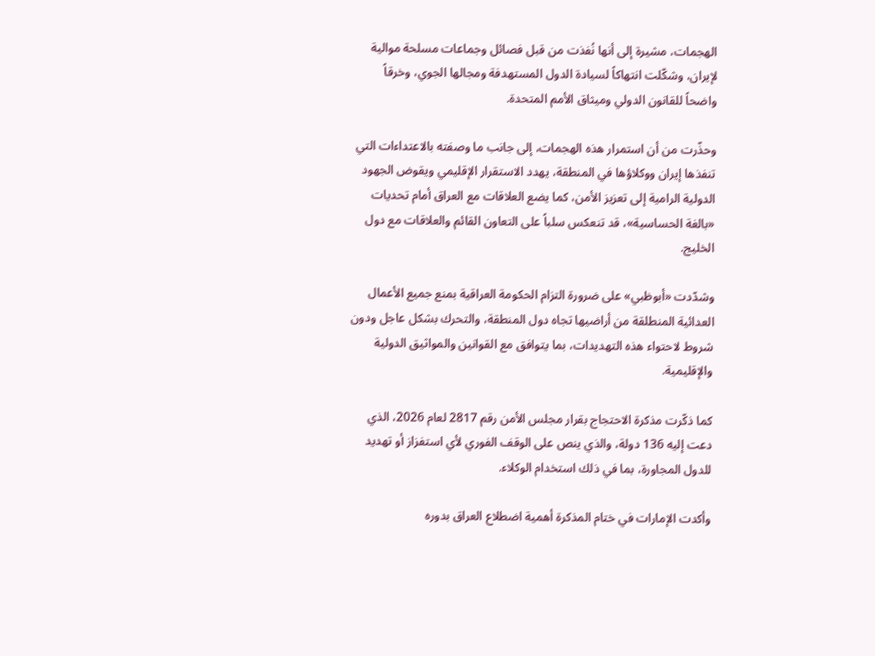الهجمات، مشيرة إلى أنها نُفذت من قبل فصائل وجماعات مسلحة موالية لإيران، وشكّلت انتهاكاً لسيادة الدول المستهدفة ومجالها الجوي، وخرقاً واضحاً للقانون الدولي وميثاق الأمم المتحدة.

وحذّرت من أن استمرار هذه الهجمات، إلى جانب ما وصفته بالاعتداءات التي تنفذها إيران ووكلاؤها في المنطقة، يهدد الاستقرار الإقليمي ويقوض الجهود الدولية الرامية إلى تعزيز الأمن، كما يضع العلاقات مع العراق أمام تحديات «بالغة الحساسية»، قد تنعكس سلباً على التعاون القائم والعلاقات مع دول الخليج.

وشدّدت «أبوظبي» على ضرورة التزام الحكومة العراقية بمنع جميع الأعمال العدائية المنطلقة من أراضيها تجاه دول المنطقة، والتحرك بشكل عاجل ودون شروط لاحتواء هذه التهديدات، بما يتوافق مع القوانين والمواثيق الدولية والإقليمية.

كما ذكّرت مذكرة الاحتجاج بقرار مجلس الأمن رقم 2817 لعام 2026، الذي دعت إليه 136 دولة، والذي ينص على الوقف الفوري لأي استفزاز أو تهديد للدول المجاورة، بما في ذلك استخدام الوكلاء.

وأكدت الإمارات في ختام المذكرة أهمية اضطلاع العراق بدوره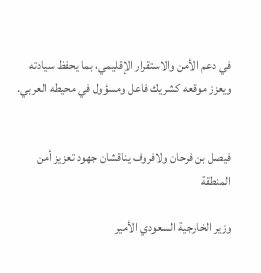في دعم الأمن والاستقرار الإقليمي، بما يحفظ سيادته ويعزز موقعه كشريك فاعل ومسؤول في محيطه العربي.


فيصل بن فرحان ولافروف يناقشان جهود تعزيز أمن المنطقة

وزير الخارجية السعودي الأمير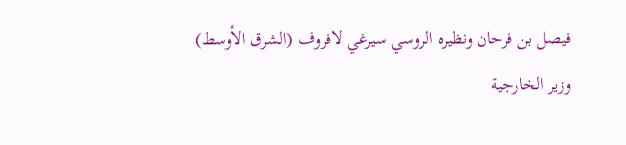فيصل بن فرحان ونظيره الروسي سيرغي لافروف (الشرق الأوسط)
وزير الخارجية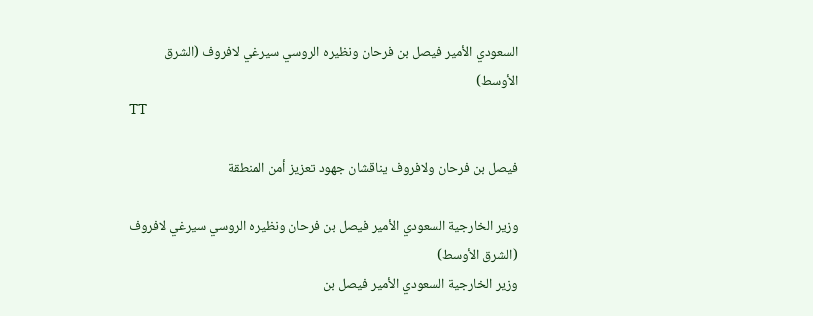السعودي الأمير فيصل بن فرحان ونظيره الروسي سيرغي لافروف (الشرق الأوسط)
TT

فيصل بن فرحان ولافروف يناقشان جهود تعزيز أمن المنطقة

وزير الخارجية السعودي الأمير فيصل بن فرحان ونظيره الروسي سيرغي لافروف (الشرق الأوسط)
وزير الخارجية السعودي الأمير فيصل بن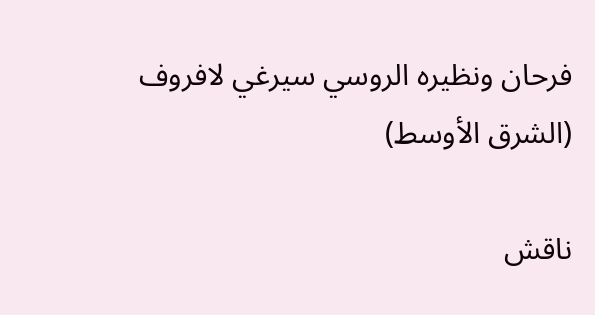فرحان ونظيره الروسي سيرغي لافروف (الشرق الأوسط)

ناقش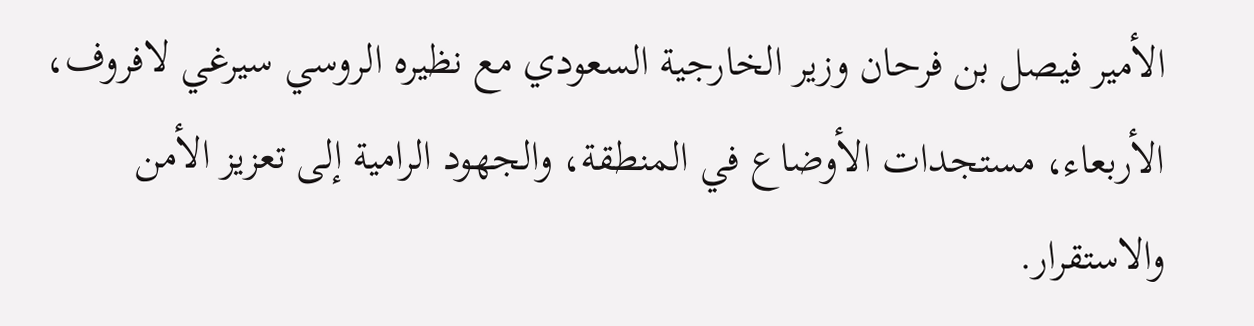الأمير فيصل بن فرحان وزير الخارجية السعودي مع نظيره الروسي سيرغي لافروف، الأربعاء، مستجدات الأوضاع في المنطقة، والجهود الرامية إلى تعزيز الأمن والاستقرار.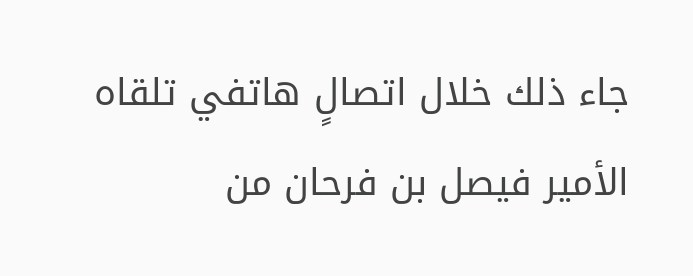جاء ذلك خلال اتصالٍ هاتفي تلقاه الأمير فيصل بن فرحان من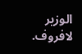الوزير لافروف.